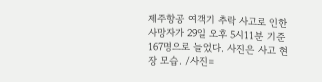제주항공 여객기 추락 사고로 인한 사망자가 29일 오후 5시11분 기준 167명으로 늘었다. 사진은 사고 현장 모습. /사진=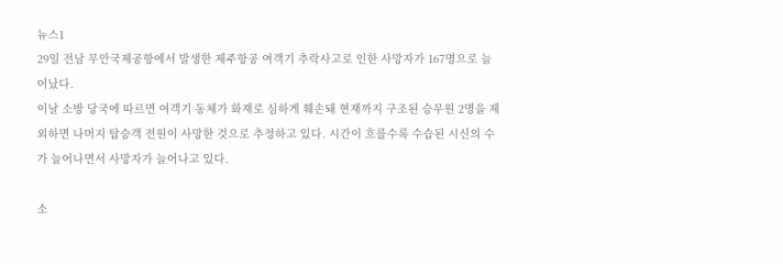뉴스1
29일 전남 무안국제공항에서 발생한 제주항공 여객기 추락사고로 인한 사망자가 167명으로 늘어났다.
이날 소방 당국에 따르면 여객기 동체가 화재로 심하게 훼손돼 현재까지 구조된 승무원 2명을 제외하면 나머지 탑승객 전원이 사망한 것으로 추정하고 있다. 시간이 흐를수록 수습된 시신의 수가 늘어나면서 사망자가 늘어나고 있다.

소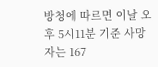방청에 따르면 이날 오후 5시11분 기준 사망자는 167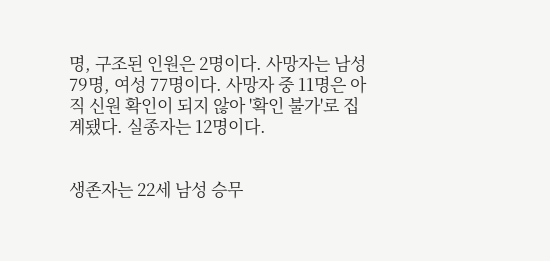명, 구조된 인원은 2명이다. 사망자는 남성 79명, 여성 77명이다. 사망자 중 11명은 아직 신원 확인이 되지 않아 '확인 불가'로 집계됐다. 실종자는 12명이다.


생존자는 22세 남성 승무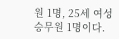원 1명, 25세 여성 승무원 1명이다.